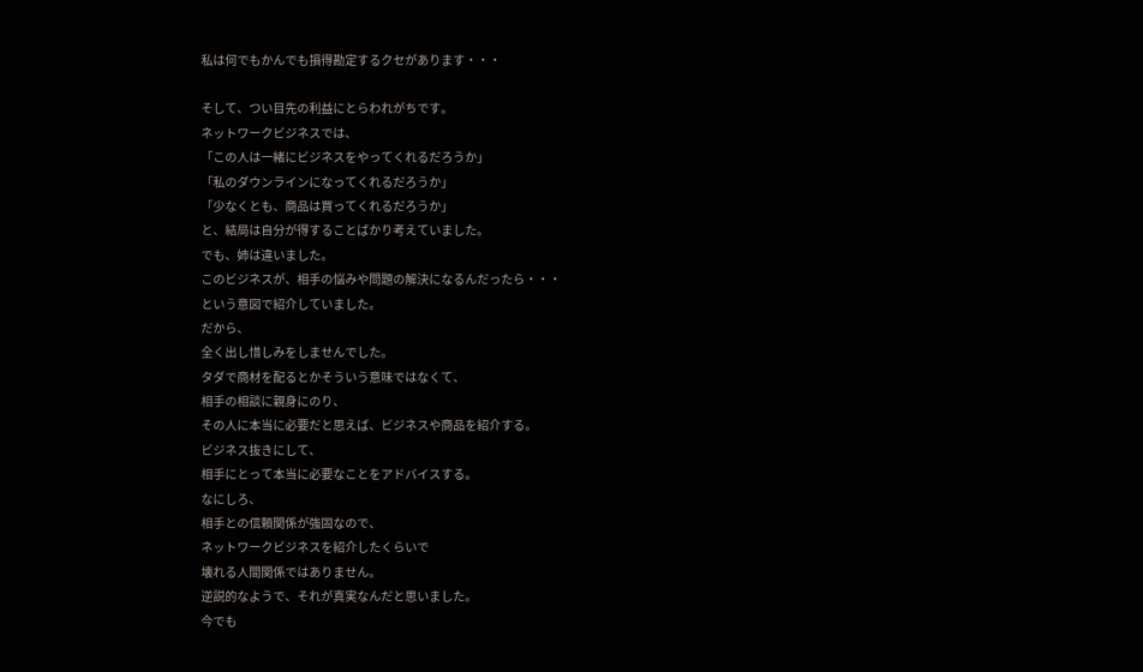私は何でもかんでも損得勘定するクセがあります・・・

そして、つい目先の利益にとらわれがちです。
ネットワークビジネスでは、
「この人は一緒にビジネスをやってくれるだろうか」
「私のダウンラインになってくれるだろうか」
「少なくとも、商品は買ってくれるだろうか」
と、結局は自分が得することばかり考えていました。
でも、姉は違いました。
このビジネスが、相手の悩みや問題の解決になるんだったら・・・
という意図で紹介していました。
だから、
全く出し惜しみをしませんでした。
タダで商材を配るとかそういう意味ではなくて、
相手の相談に親身にのり、
その人に本当に必要だと思えば、ビジネスや商品を紹介する。
ビジネス抜きにして、
相手にとって本当に必要なことをアドバイスする。
なにしろ、
相手との信頼関係が強固なので、
ネットワークビジネスを紹介したくらいで
壊れる人間関係ではありません。
逆説的なようで、それが真実なんだと思いました。
今でも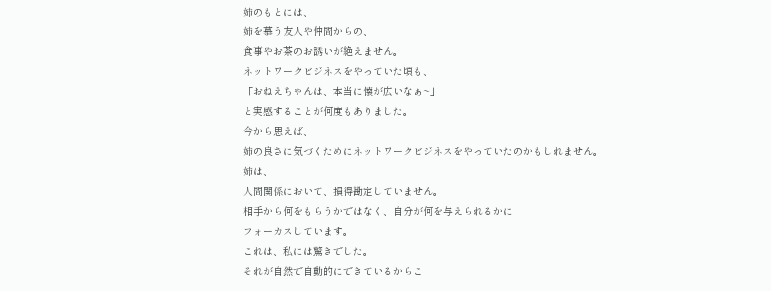姉のもとには、
姉を慕う友人や仲間からの、
食事やお茶のお誘いが絶えません。
ネットワークビジネスをやっていた頃も、
「おねえちゃんは、本当に懐が広いなぁ~」
と実感することが何度もありました。
今から思えば、
姉の良さに気づくためにネットワークビジネスをやっていたのかもしれません。
姉は、
人間関係において、損得勘定していません。
相手から何をもらうかではなく、自分が何を与えられるかに
フォーカスしています。
これは、私には驚きでした。
それが自然で自動的にできているからこ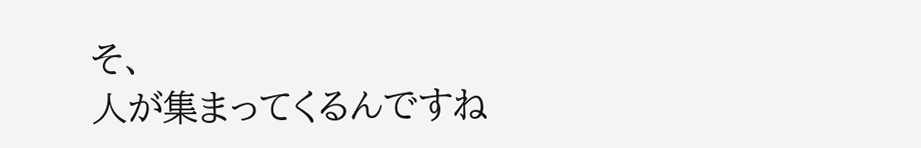そ、
人が集まってくるんですね